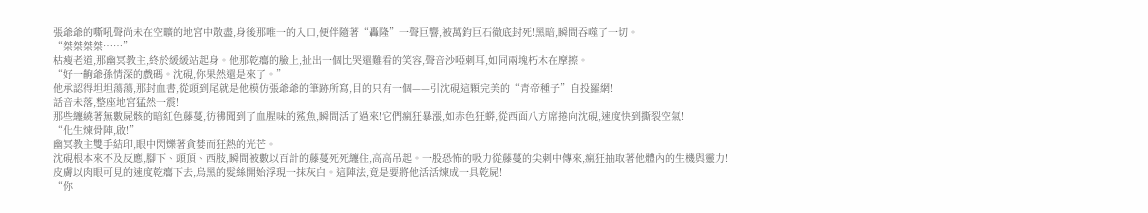張爺爺的嘶吼聲尚未在空曠的地宮中散盡,身後那唯一的入口,便伴隨著“轟隆”一聲巨響,被萬鈞巨石徹底封死!黑暗,瞬間吞噬了一切。
“桀桀桀桀……”
枯瘦老道,那幽冥教主,終於緩緩站起身。他那乾癟的臉上,扯出一個比哭還難看的笑容,聲音沙啞刺耳,如同兩塊朽木在摩擦。
“好一齣爺孫情深的戲碼。沈硯,你果然還是來了。”
他承認得坦坦蕩蕩,那封血書,從頭到尾就是他模仿張爺爺的筆跡所寫,目的只有一個——引沈硯這顆完美的“青帝種子”自投羅網!
話音未落,整座地宮猛然一震!
那些纏繞著無數屍骸的暗紅色藤蔓,彷彿聞到了血腥味的鯊魚,瞬間活了過來!它們瘋狂暴漲,如赤色狂蟒,從西面八方席捲向沈硯,速度快到撕裂空氣!
“化生煉骨陣,啟!”
幽冥教主雙手結印,眼中閃爍著貪婪而狂熱的光芒。
沈硯根本來不及反應,腳下、頭頂、西肢,瞬間被數以百計的藤蔓死死纏住,高高吊起。一股恐怖的吸力從藤蔓的尖刺中傳來,瘋狂抽取著他體內的生機與靈力!
皮膚以肉眼可見的速度乾癟下去,烏黑的髮絲開始浮現一抹灰白。這陣法,竟是要將他活活煉成一具乾屍!
“你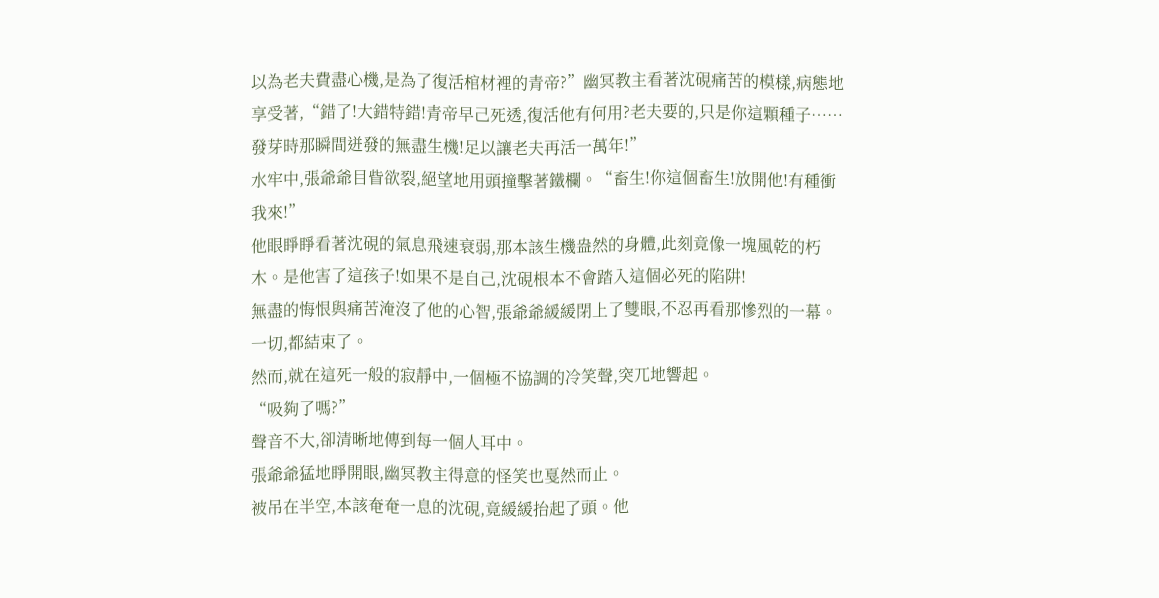以為老夫費盡心機,是為了復活棺材裡的青帝?”幽冥教主看著沈硯痛苦的模樣,病態地享受著,“錯了!大錯特錯!青帝早己死透,復活他有何用?老夫要的,只是你這顆種子……發芽時那瞬間迸發的無盡生機!足以讓老夫再活一萬年!”
水牢中,張爺爺目眥欲裂,絕望地用頭撞擊著鐵欄。“畜生!你這個畜生!放開他!有種衝我來!”
他眼睜睜看著沈硯的氣息飛速衰弱,那本該生機盎然的身體,此刻竟像一塊風乾的朽木。是他害了這孩子!如果不是自己,沈硯根本不會踏入這個必死的陷阱!
無盡的悔恨與痛苦淹沒了他的心智,張爺爺緩緩閉上了雙眼,不忍再看那慘烈的一幕。
一切,都結束了。
然而,就在這死一般的寂靜中,一個極不協調的冷笑聲,突兀地響起。
“吸夠了嗎?”
聲音不大,卻清晰地傳到每一個人耳中。
張爺爺猛地睜開眼,幽冥教主得意的怪笑也戛然而止。
被吊在半空,本該奄奄一息的沈硯,竟緩緩抬起了頭。他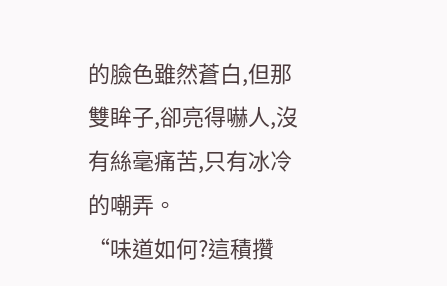的臉色雖然蒼白,但那雙眸子,卻亮得嚇人,沒有絲毫痛苦,只有冰冷的嘲弄。
“味道如何?這積攢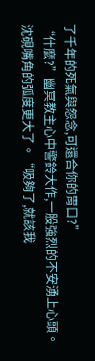了千年的死氣與怨念,可還合你的胃口?”
“什麼?”幽冥教主心中警鈴大作,一股強烈的不安湧上心頭。
沈硯嘴角的弧度更大了。“吸夠了,就該我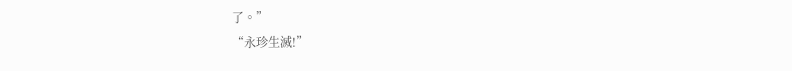了。”
“永珍生滅!”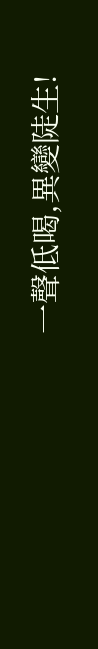一聲低喝,異變陡生!